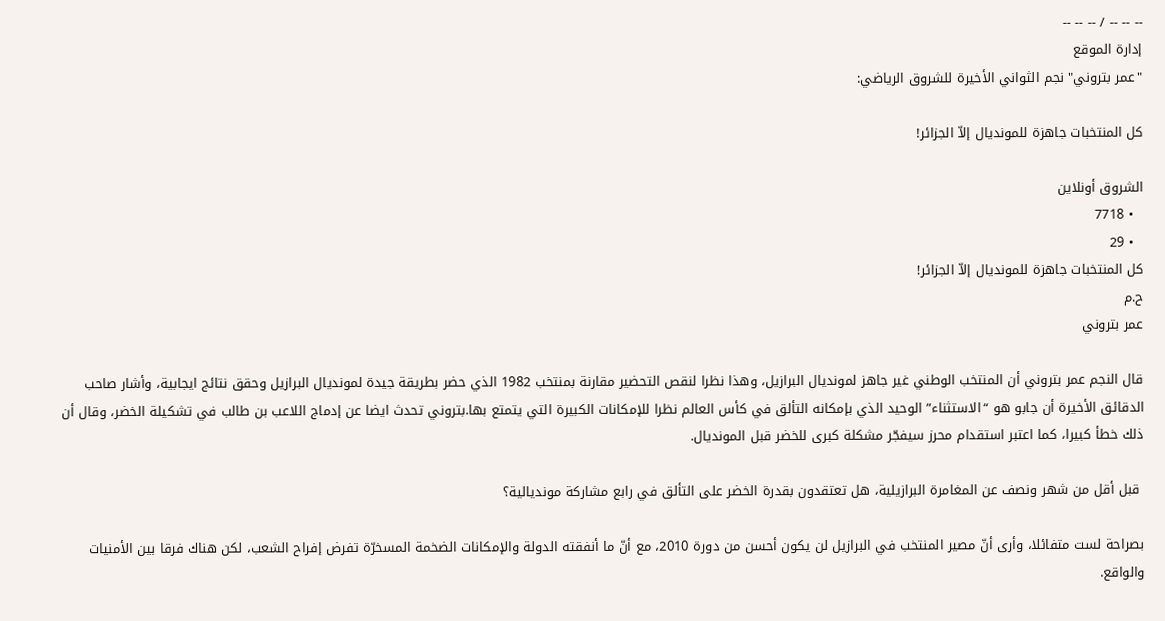-- -- -- / -- -- --
إدارة الموقع
"عمر بتروني" نجم الثواني الأخيرة للشروق الرياضي:

كل المنتخبات جاهزة للمونديال إلاّ الجزائر!

الشروق أونلاين
  • 7718
  • 29
كل المنتخبات جاهزة للمونديال إلاّ الجزائر!
ح.م
عمر بتروني

قال النجم عمر بتروني أن المنتخب الوطني غير جاهز لمونديال البرازيل، وهذا نظرا لنقص التحضير مقارنة بمنتخب 1982 الذي حضر بطريقة جيدة لمونديال البرازيل وحقق نتائج ايجابية، وأشار صاحب الدقائق الأخيرة أن جابو هو “الاستثناء” الوحيد الذي بإمكانه التألق في كأس العالم نظرا للإمكانات الكبيرة التي يتمتع بها.بتروني تحدث ايضا عن إدماج اللاعب بن طالب في تشكيلة الخضر، وقال أن ذلك خطأ كبيرا، كما اعتبر استقدام محرز سيفجّر مشكلة كبرى للخضر قبل المونديال.

 قبل أقل من شهر ونصف عن المغامرة البرازيلية، هل تعتقدون بقدرة الخضر على التألق في رابع مشاركة مونديالية؟

بصراحة لست متفائلا، وأرى أنّ مصير المنتخب في البرازيل لن يكون أحسن من دورة 2010، مع أنّ ما أنفقته الدولة والإمكانات الضخمة المسخرّة تفرض إفراح الشعب، لكن هناك فرقا بين الأمنيات والواقع.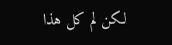لكن لم كل هذا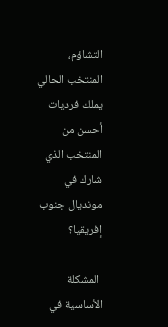التشاؤم، المنتخب الحالي يملك فرديات أحسن من المنتخب الذي شارك في مونديال جنوب إفريقيا؟

 المشكلة الأساسية في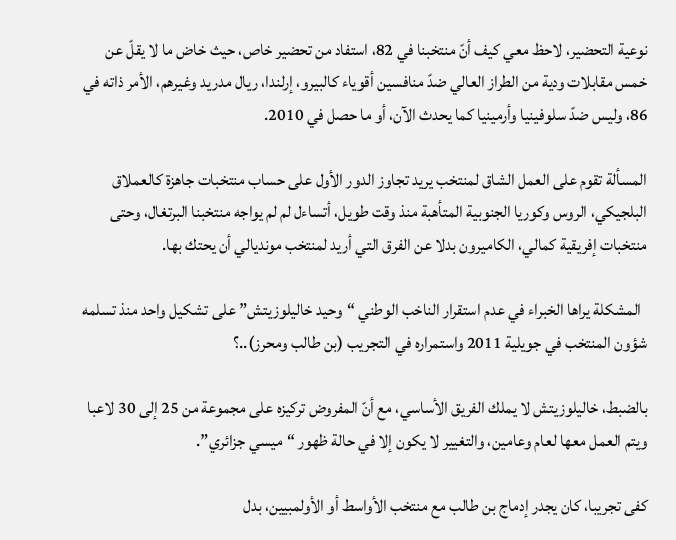نوعية التحضير، لاحظ معي كيف أنّ منتخبنا في 82، استفاد من تحضير خاص، حيث خاض ما لا يقلّ عن خمس مقابلات ودية من الطراز العالي ضدّ منافسين أقوياء كالبيرو، إرلندا، ريال مدريد وغيرهم، الأمر ذاته في 86، وليس ضدّ سلوفينيا وأرمينيا كما يحدث الآن، أو ما حصل في 2010.

المسألة تقوم على العمل الشاق لمنتخب يريد تجاوز الدور الأول على حساب منتخبات جاهزة كالعملاق البلجيكي، الروس وكوريا الجنوبية المتأهبة منذ وقت طويل، أتساءل لم لم يواجه منتخبنا البرتغال، وحتى منتخبات إفريقية كمالي، الكاميرون بدلا عن الفرق التي أريد لمنتخب مونديالي أن يحتك بها.

  المشكلة يراها الخبراء في عدم استقرار الناخب الوطني “وحيد خاليلوزيتش” على تشكيل واحد منذ تسلمه شؤون المنتخب في جويلية 2011 واستمراره في التجريب (بن طالب ومحرز)..؟

بالضبط، خاليلوزيتش لا يملك الفريق الأساسي، مع أنّ المفروض تركيزه على مجموعة من 25 إلى 30 لاعبا ويتم العمل معها لعام وعامين، والتغيير لا يكون إلا في حالة ظهور “ميسي جزائري”.

كفى تجريبا، كان يجدر إدماج بن طالب مع منتخب الأواسط أو الأولمبيين، بدل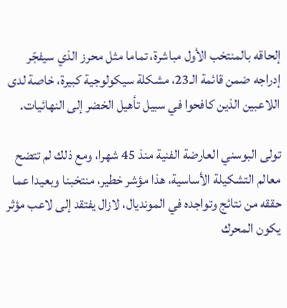إلحاقه بالمنتخب الأول مباشرة، تماما مثل محرز الذي سيفجّر إدراجه ضمن قائمة الـ23، مشكلة سيكولوجية كبيرة، خاصة لدى اللاعبين الذين كافحوا في سبيل تأهيل الخضر إلى النهائيات.

تولى البوسني العارضة الفنية منذ 45 شهرا، ومع ذلك لم تتضح معالم التشكيلة الأساسية، هذا مؤشر خطير، منتخبنا وبعيدا عما حققه من نتائج وتواجده في المونديال، لازال يفتقد إلى لاعب مؤثر يكون المحرك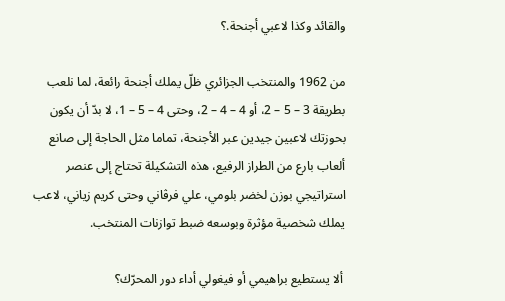والقائد وكذا لاعبي أجنحة.؟

من 1962 والمنتخب الجزائري ظلّ يملك أجنحة رائعة، لما نلعب بطريقة 3 – 5 – 2، أو 4 – 4 – 2، وحتى 4 – 5 – 1، لا بدّ أن يكون بحوزتك لاعبين جيدين عبر الأجنحة، تماما مثل الحاجة إلى صانع ألعاب بارع من الطراز الرفيع، هذه التشكيلة تحتاج إلى عنصر استراتيجي بوزن لخضر بلومي، علي فرڤاني وحتى كريم زياني، لاعب يملك شخصية مؤثرة وبوسعه ضبط توازنات المنتخب.

 ألا يستطيع براهيمي أو فيغولي أداء دور المحرّك؟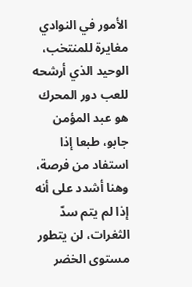الأمور في النوادي مغايرة للمنتخب، الوحيد الذي أرشحه للعب دور المحرك هو عبد المؤمن جابو، طبعا إذا استفاد من فرصة، وهنا أشدد على أنه إذا لم يتم سدّ الثغرات، لن يتطور مستوى الخضر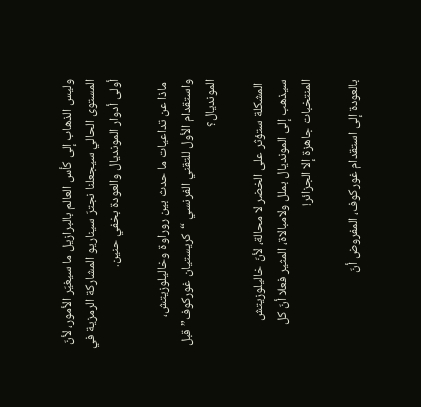وليس الذهاب إلى كأس العالم بالبرازيل ما سيغيّر الأمور، لأنّ المستوى الحالي سيجعلنا نجترّ سيناريو المشاركة الرمزية في أولى أدوار المونديال والعودة بخفي حنين.

 ماذا عن تداعيات ما حدث بين روراوة وخاليلوزيتش، واستقدام الأول للتقني الفرنسي “كريستيان غوركوف” قبل المونديال؟

 المشكلة ستؤثر على الخضر لا محالة، لأنّ خاليلوزيتش سيذهب إلى المونديال بملل ولامبالاة، المثير فعلا أنّ كل المنتخبات جاهزة إلا الجزائر!

بالعودة إلى استقدام غوركوف، المفروض أنّ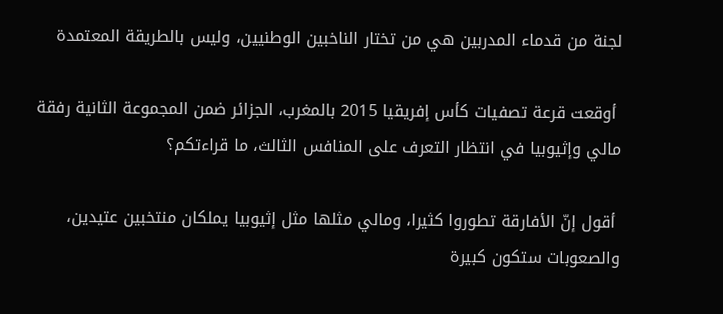لجنة من قدماء المدربين هي من تختار الناخبين الوطنيين، وليس بالطريقة المعتمدة

 أوقعت قرعة تصفيات كأس إفريقيا 2015 بالمغرب، الجزائر ضمن المجموعة الثانية رفقة مالي وإثيوبيا في انتظار التعرف على المنافس الثالث، ما قراءتكم؟

 أقول إنّ الأفارقة تطوروا كثيرا، ومالي مثلها مثل إثيوبيا يملكان منتخبين عتيدين، والصعوبات ستكون كبيرة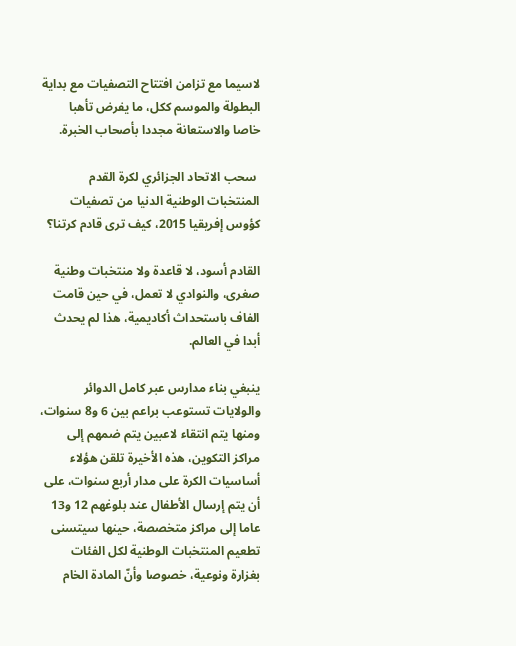لاسيما مع تزامن افتتاح التصفيات مع بداية البطولة والموسم ككل، ما يفرض تأهبا خاصا والاستعانة مجددا بأصحاب الخبرة.

 سحب الاتحاد الجزائري لكرة القدم المنتخبات الوطنية الدنيا من تصفيات كؤوس إفريقيا 2015، كيف ترى قادم كرتنا؟

القادم أسود، لا قاعدة ولا منتخبات وطنية صغرى، والنوادي لا تعمل، في حين قامت الفاف باستحداث أكاديمية، هذا لم يحدث أبدا في العالم.

ينبغي بناء مدارس عبر كامل الدوائر والولايات تستوعب براعم بين 6 و8 سنوات، ومنها يتم انتقاء لاعبين يتم ضمهم إلى مراكز التكوين، هذه الأخيرة تلقن هؤلاء أساسيات الكرة على مدار أربع سنوات، على أن يتم إرسال الأطفال عند بلوغهم 12 و13 عاما إلى مراكز متخصصة، حينها سيتسنى تطعيم المنتخبات الوطنية لكل الفئات بغزارة ونوعية، خصوصا وأنّ المادة الخام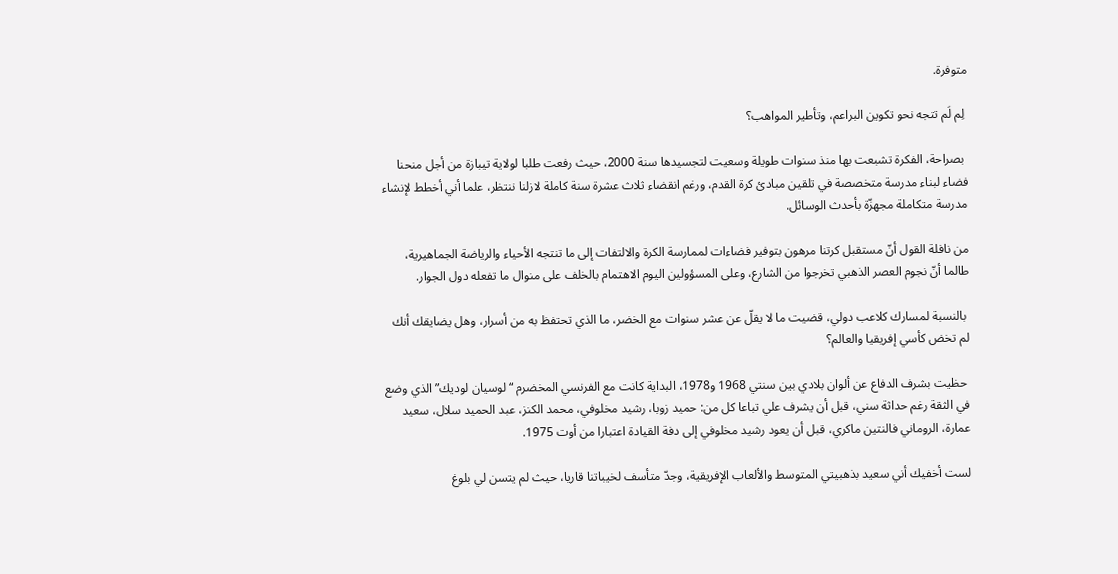متوفرة.

 لِم لَم تتجه نحو تكوين البراعم، وتأطير المواهب؟

 بصراحة، الفكرة تشبعت بها منذ سنوات طويلة وسعيت لتجسيدها سنة 2000، حيث رفعت طلبا لولاية تيبازة من أجل منحنا فضاء لبناء مدرسة متخصصة في تلقين مبادئ كرة القدم، ورغم انقضاء ثلاث عشرة سنة كاملة لازلنا ننتظر، علما أني أخطط لإنشاء مدرسة متكاملة مجهزّة بأحدث الوسائل.

من نافلة القول أنّ مستقبل كرتنا مرهون بتوفير فضاءات لممارسة الكرة والالتفات إلى ما تنتجه الأحياء والرياضة الجماهيرية، طالما أنّ نجوم العصر الذهبي تخرجوا من الشارع، وعلى المسؤولين اليوم الاهتمام بالخلف على منوال ما تفعله دول الجوار.

 بالنسبة لمسارك كلاعب دولي، قضيت ما لا يقلّ عن عشر سنوات مع الخضر، ما الذي تحتفظ به من أسرار، وهل يضايقك أنك لم تخض كأسي إفريقيا والعالم؟

 حظيت بشرف الدفاع عن ألوان بلادي بين سنتي 1968 و1978، البداية كانت مع الفرنسي المخضرم “لوسيان لوديك” الذي وضع في الثقة رغم حداثة سني، قبل أن يشرف علي تباعا كل من: حميد زوبا، رشيد مخلوفي، محمد الكنز، عبد الحميد سلال، سعيد عمارة، الروماني فالنتين ماكري، قبل أن يعود رشيد مخلوفي إلى دفة القيادة اعتبارا من أوت 1975.

لست أخفيك أني سعيد بذهبيتي المتوسط والألعاب الإفريقية، وجدّ متأسف لخيباتنا قاريا، حيث لم يتسن لي بلوغ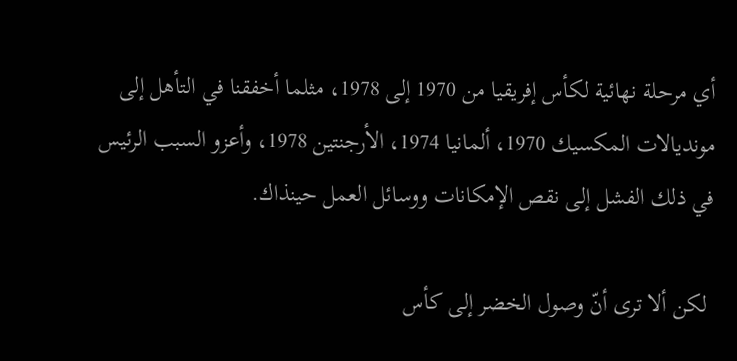أي مرحلة نهائية لكأس إفريقيا من 1970 إلى 1978، مثلما أخفقنا في التأهل إلى مونديالات المكسيك 1970، ألمانيا 1974، الأرجنتين 1978، وأعزو السبب الرئيس في ذلك الفشل إلى نقص الإمكانات ووسائل العمل حينذاك.

 لكن ألا ترى أنّ وصول الخضر إلى كأس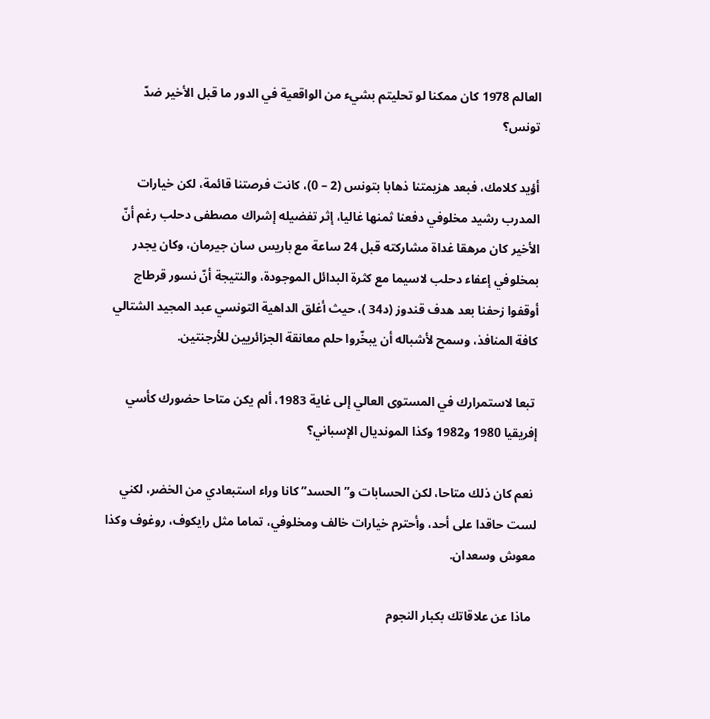العالم 1978 كان ممكنا لو تحليتم بشيء من الواقعية في الدور ما قبل الأخير ضدّ تونس؟

أؤيد كلامك، فبعد هزيمتنا ذهابا بتونس (2 – 0)، كانت فرصتنا قائمة، لكن خيارات المدرب رشيد مخلوفي دفعنا ثمنها غاليا، إثر تفضيله إشراك مصطفى دحلب رغم أنّ الأخير كان مرهقا غداة مشاركته قبل 24 ساعة مع باريس سان جيرمان، وكان يجدر بمخلوفي إعفاء دحلب لاسيما مع كثرة البدائل الموجودة، والنتيجة أنّ نسور قرطاج أوقفوا زحفنا بعد هدف قندوز (د34 )، حيث أغلق الداهية التونسي عبد المجيد الشتالي كافة المنافذ، وسمح لأشباله أن يبخّروا حلم معانقة الجزائريين للأرجنتين.

 تبعا لاستمرارك في المستوى العالي إلى غاية 1983، ألم يكن متاحا حضورك كأسي إفريقيا 1980 و1982 وكذا المونديال الإسباني؟

 نعم كان ذلك متاحا، لكن الحسابات و”الحسد” كانا وراء استبعادي من الخضر، لكني لست حاقدا على أحد، وأحترم خيارات خالف ومخلوفي، تماما مثل رايكوف، روغوف وكذا معوش وسعدان.

 ماذا عن علاقاتك بكبار النجوم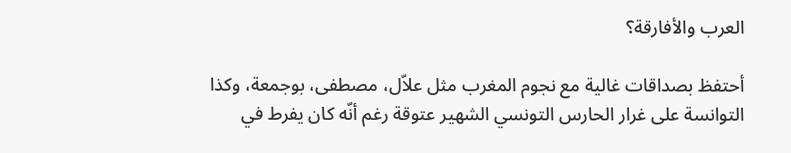العرب والأفارقة؟

أحتفظ بصداقات غالية مع نجوم المغرب مثل علاّل، مصطفى، بوجمعة، وكذا التوانسة على غرار الحارس التونسي الشهير عتوقة رغم أنّه كان يفرط في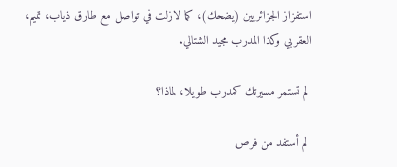استفزاز الجزائريين (يضحك)، كما لازلت في تواصل مع طارق ذياب، تميم، العقربي وكذا المدرب مجيد الشتالي.

 لم تستمر مسيرتك كمدرب طويلا، لماذا؟

 لم أستفد من فرص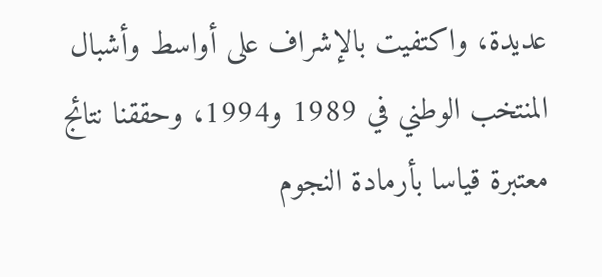عديدة، واكتفيت بالإشراف على أواسط وأشبال المنتخب الوطني في 1989 و1994، وحققنا نتائج معتبرة قياسا بأرمادة النجوم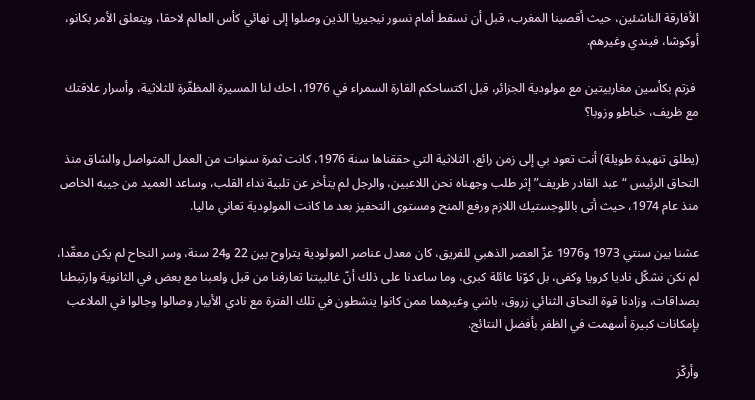الأفارقة الناشئين، حيث أقصينا المغرب، قبل أن نسقط أمام نسور نيجيريا الذين وصلوا إلى نهائي كأس العالم لاحقا، ويتعلق الأمر بكانو، أوكوشا، فيندي وغيرهم.

 فزتم بكأسين مغاربيتين مع مولودية الجزائر، قبل اكتساحكم القارة السمراء في 1976، احك لنا المسيرة المظفّرة للثلاثية، وأسرار علاقتك مع ظريف، خباطو وزوبا؟

(يطلق تنهيدة طويلة) أنت تعود بي إلى زمن رائع، الثلاثية التي حققناها سنة 1976، كانت ثمرة سنوات من العمل المتواصل والشاق منذ التحاق الرئيس “عبد القادر ظريف” إثر طلب وجهناه نحن اللاعبين، والرجل لم يتأخر عن تلبية نداء القلب، وساعد العميد من جيبه الخاص منذ عام 1974، حيث أتى باللوجستيك اللازم ورفع المنح ومستوى التحفيز بعد ما كانت المولودية تعاني ماليا.

عشنا بين سنتي 1973 و1976 عزّ العصر الذهبي للفريق، كان معدل عناصر المولودية يتراوح بين 22 و24 سنة، وسر النجاح لم يكن معقّدا، لم نكن نشكّل ناديا كرويا وكفى، بل كوّنا عائلة كبرى، وما ساعدنا على ذلك أنّ غالبيتنا تعارفنا من قبل ولعبنا مع بعض في الثانوية وارتبطنا بصداقات، وزادنا قوة التحاق الثنائي زروق، باشي وغيرهما ممن كانوا ينشطون في تلك الفترة مع نادي الأبيار وصالوا وجالوا في الملاعب بإمكانات كبيرة أسهمت في الظفر بأفضل النتائج.

وأركّز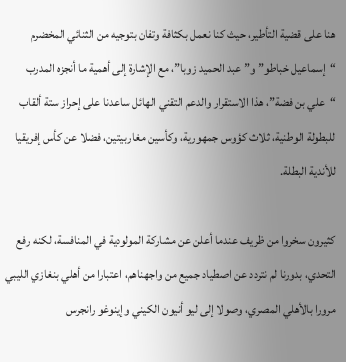هنا على قضية التأطير، حيث كنا نعمل بكثافة وتفان بتوجيه من الثنائي المخضرم “إسماعيل خباطو” و”عبد الحميد زوبا”، مع الإشارة إلى أهمية ما أنجزه المدرب “علي بن فضة”، هذا الاستقرار والدعم التقني الهائل ساعدنا على إحراز ستة ألقاب للبطولة الوطنية، ثلاث كؤوس جمهورية، وكأسين مغاربيتين، فضلا عن كأس إفريقيا للأندية البطلة.

كثيرون سخروا من ظريف عندما أعلن عن مشاركة المولودية في المنافسة، لكنه رفع التحدي، بدورنا لم نتردد عن اصطياد جميع من واجهناهم، اعتبارا من أهلي بنغازي الليبي مرورا بالأهلي المصري، وصولا إلى ليو أنيون الكيني وإينوغو رانجرس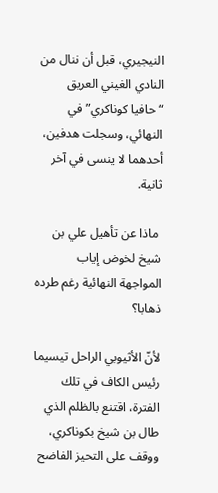النيجيري، قبل أن ننال من النادي الغيني العريق “حافيا كوناكري” في النهائي، وسجلت هدفين، أحدهما لا ينسى في آخر ثانية.

 ماذا عن تأهيل علي بن شيخ لخوض إياب المواجهة النهائية رغم طرده ذهابا؟

لأنّ الأثيوبي الراحل تيسيما رئيس الكاف في تلك الفترة، اقتنع بالظلم الذي طال بن شيخ بكوناكري، ووقف على التحيز الفاضح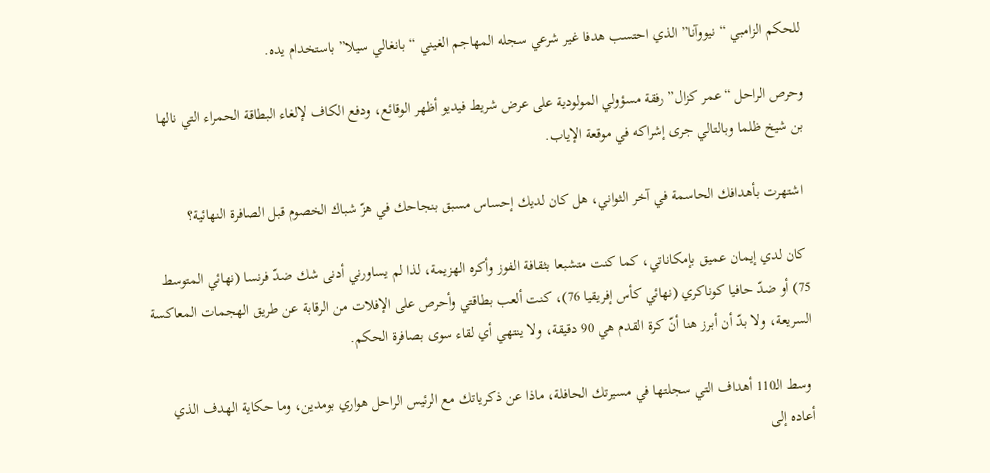للحكم الزامبي “نيووآنا” الذي احتسب هدفا غير شرعي سجله المهاجم الغيني “بانغالي سيلا” باستخدام يده.

وحرص الراحل “عمر كزال” رفقة مسؤولي المولودية على عرض شريط فيديو أظهر الوقائع، ودفع الكاف لإلغاء البطاقة الحمراء التي نالها بن شيخ ظلما وبالتالي جرى إشراكه في موقعة الإياب.

 اشتهرت بأهدافك الحاسمة في آخر الثواني، هل كان لديك إحساس مسبق بنجاحك في هزّ شباك الخصوم قبل الصافرة النهائية؟

 كان لدي إيمان عميق بإمكاناتي، كما كنت متشبعا بثقافة الفوز وأكره الهزيمة، لذا لم يساورني أدنى شك ضدّ فرنسا (نهائي المتوسط 75) أو ضدّ حافيا كوناكري (نهائي كأس إفريقيا 76)، كنت ألعب بطاقتي وأحرص على الإفلات من الرقابة عن طريق الهجمات المعاكسة السريعة، ولا بدّ أن أبرز هنا أنّ كرة القدم هي 90 دقيقة، ولا ينتهي أي لقاء سوى بصافرة الحكم.

 وسط الـ110 أهداف التي سجلتها في مسيرتك الحافلة، ماذا عن ذكرياتك مع الرئيس الراحل هواري بومدين، وما حكاية الهدف الذي أعاده إلى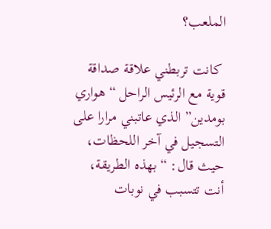الملعب؟

 كانت تربطني علاقة صداقة قوية مع الرئيس الراحل “هواري بومدين” الذي عاتبني مرارا على التسجيل في آخر اللحظات، حيث قال: “بهذه الطريقة، أنت تتسبب في نوبات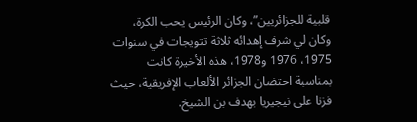قلبية للجزائريين”، وكان الرئيس يحب الكرة، وكان لي شرف إهدائه ثلاثة تتويجات في سنوات 1975، 1976 و1978، هذه الأخيرة كانت بمناسبة احتضان الجزائر الألعاب الإفريقية، حيث فزنا على نيجيريا بهدف بن الشيخ.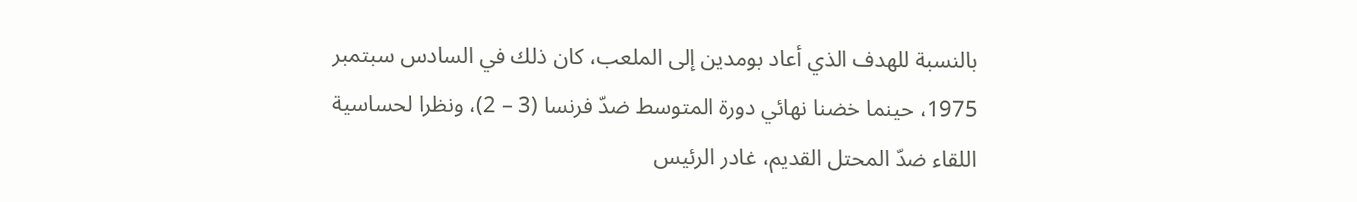بالنسبة للهدف الذي أعاد بومدين إلى الملعب، كان ذلك في السادس سبتمبر 1975، حينما خضنا نهائي دورة المتوسط ضدّ فرنسا (3 – 2)، ونظرا لحساسية اللقاء ضدّ المحتل القديم، غادر الرئيس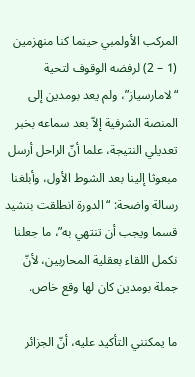المركب الأولمبي حينما كنا منهزمين (1 – 2) لرفضه الوقوف لتحية “لامارسياز”، ولم يعد بومدين إلى المنصة الشرفية إلاّ بعد سماعه بخبر تعديلي النتيجة، علما أنّ الراحل أرسل مبعوثا إلينا بعد الشوط الأول، وأبلغنا رسالة واضحة: “الدورة انطلقت بنشيد قسما ويجب أن تنتهي به”، ما جعلنا نكمل اللقاء بعقلية المحاربين، لأنّ جملة بومدين كان لها وقع خاص.

ما يمكنني التأكيد عليه، أنّ الجزائر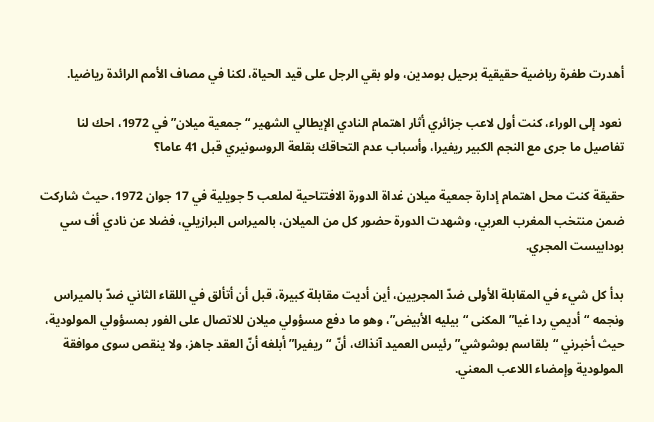أهدرت طفرة رياضية حقيقية برحيل بومدين، ولو بقي الرجل على قيد الحياة، لكنا في مصاف الأمم الرائدة رياضيا.

 نعود إلى الوراء، كنت أول لاعب جزائري أثار اهتمام النادي الإيطالي الشهير “جمعية ميلان” في 1972، احك لنا تفاصيل ما جرى مع النجم الكبير ريفيرا، وأسباب عدم التحاقك بقلعة الروسونيري قبل 41 عاما؟

حقيقة كنت محل اهتمام إدارة جمعية ميلان غداة الدورة الافتتاحية لملعب 5 جويلية في 17 جوان 1972، حيث شاركت ضمن منتخب المغرب العربي، وشهدت الدورة حضور كل من الميلان، بالميراس البرازيلي، فضلا عن نادي أف سي بودابيست المجري.

بدأ كل شيء في المقابلة الأولى ضدّ المجريين، أين أديت مقابلة كبيرة، قبل أن أتألق في اللقاء الثاني ضدّ بالميراس ونجمه “أديمي ردا غيا” المكنى “بيليه الأبيض”، وهو ما دفع مسؤولي ميلان للاتصال على الفور بمسؤولي المولودية، حيث أخبرني “بلقاسم بوشوشي” رئيس العميد آنذاك، أنّ “ريفيرا” أبلغه أنّ العقد جاهز، ولا ينقص سوى موافقة المولودية وإمضاء اللاعب المعني.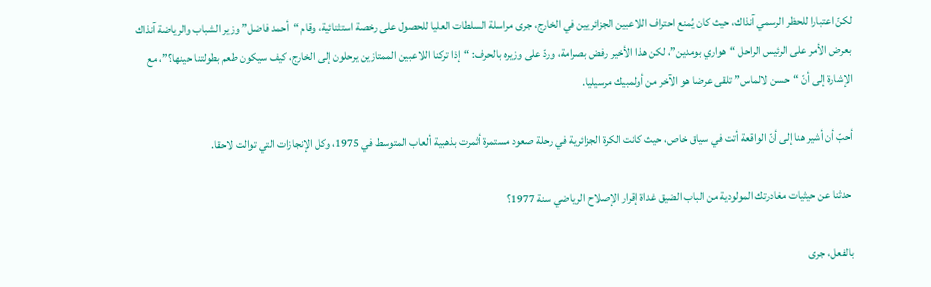لكنّ اعتبارا للحظر الرسمي آنذاك، حيث كان يُمنع احتراف اللاعبين الجزائريين في الخارج، جرى مراسلة السلطات العليا للحصول على رخصة استثنائية، وقام “أحمد فاضل” وزير الشباب والرياضة آنذاك بعرض الأمر على الرئيس الراحل “هواري بومدين”، لكن هذا الأخير رفض بصرامة، وردّ على وزيره بالحرف: “إذا تركنا اللاعبين الممتازين يرحلون إلى الخارج، كيف سيكون طعم بطولتنا حينها؟”، مع الإشارة إلى أنّ “حسن لالماس” تلقى عرضا هو الآخر من أولمبيك مرسيليا.

أحبّ أن أشير هنا إلى أنّ الواقعة أتت في سياق خاص، حيث كانت الكرة الجزائرية في رحلة صعود مستمرة أثمرت بذهبية ألعاب المتوسط في 1975، وكل الإنجازات التي توالت لاحقا.

 حدثنا عن حيثيات مغادرتك المولودية من الباب الضيق غداة إقرار الإصلاح الرياضي سنة 1977؟

بالفعل، جرى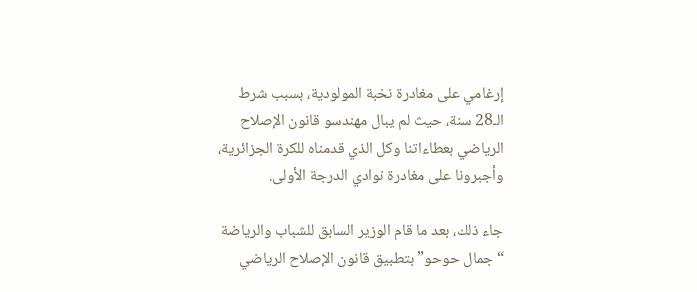إرغامي على مغادرة نخبة المولودية، بسبب شرط الـ28 سنة، حيث لم يبال مهندسو قانون الإصلاح الرياضي بعطاءاتنا وكل الذي قدمناه للكرة الجزائرية، وأجبرونا على مغادرة نوادي الدرجة الأولى.

جاء ذلك، بعد ما قام الوزير السابق للشباب والرياضة “جمال حوحو” بتطبيق قانون الإصلاح الرياضي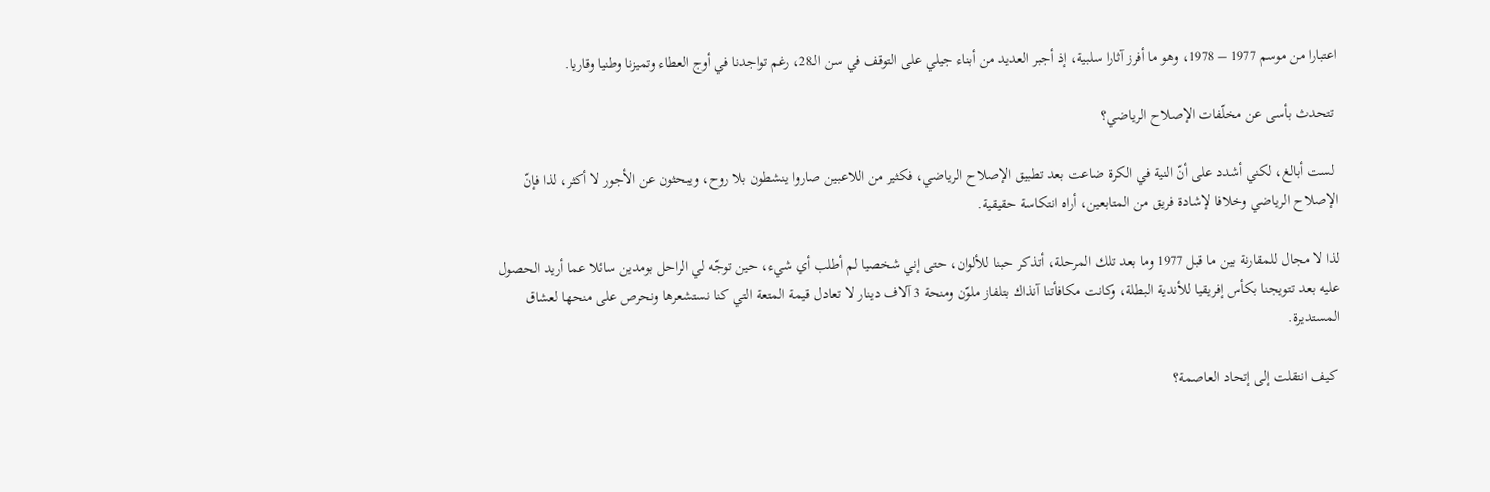اعتبارا من موسم 1977 – 1978، وهو ما أفرز آثارا سلبية، إذ أجبر العديد من أبناء جيلي على التوقف في سن الــ28، رغم تواجدنا في أوج العطاء وتميزنا وطنيا وقاريا.

 تتحدث بأسى عن مخلّفات الإصلاح الرياضي؟

 لست أبالغ، لكني أشدد على أنّ النية في الكرة ضاعت بعد تطبيق الإصلاح الرياضي، فكثير من اللاعبين صاروا ينشطون بلا روح، ويبحثون عن الأجور لا أكثر، لذا فإنّ الإصلاح الرياضي وخلافا لإشادة فريق من المتابعين، أراه انتكاسة حقيقية.

لذا لا مجال للمقارنة بين ما قبل 1977 وما بعد تلك المرحلة، أتذكر حبنا للألوان، حتى إني شخصيا لم أطلب أي شيء، حين توجّه لي الراحل بومدين سائلا عما أريد الحصول عليه بعد تتويجنا بكأس إفريقيا للأندية البطلة، وكانت مكافأتنا آنذاك بتلفاز ملوّن ومنحة 3 آلاف دينار لا تعادل قيمة المتعة التي كنا نستشعرها ونحرص على منحها لعشاق المستديرة.

 كيف انتقلت إلى إتحاد العاصمة؟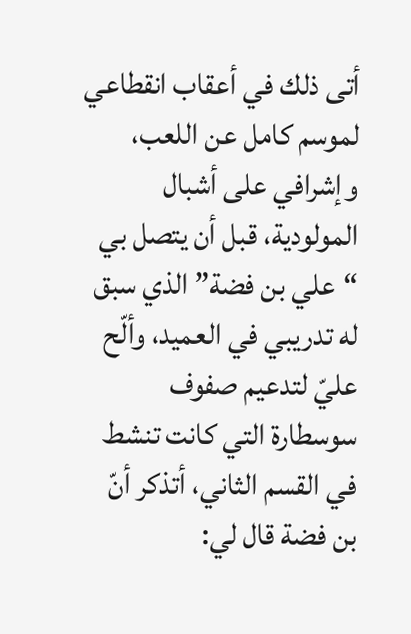أتى ذلك في أعقاب انقطاعي لموسم كامل عن اللعب، وإشرافي على أشبال المولودية، قبل أن يتصل بي “علي بن فضة” الذي سبق له تدريبي في العميد، وألّح عليّ لتدعيم صفوف سوسطارة التي كانت تنشط في القسم الثاني، أتذكر أنّ بن فضة قال لي: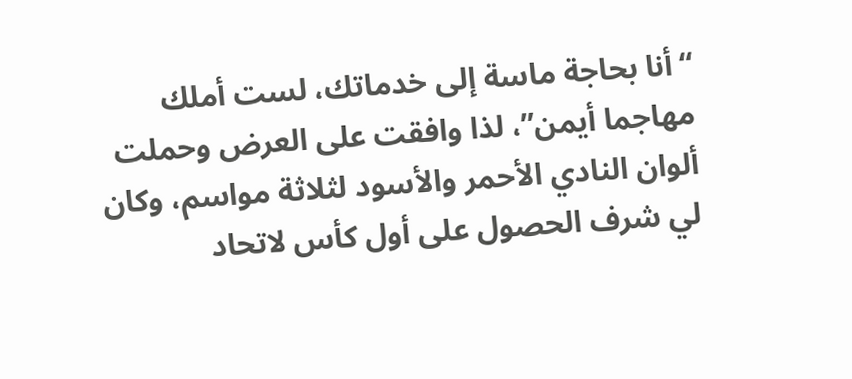“أنا بحاجة ماسة إلى خدماتك، لست أملك مهاجما أيمن”، لذا وافقت على العرض وحملت ألوان النادي الأحمر والأسود لثلاثة مواسم، وكان لي شرف الحصول على أول كأس لاتحاد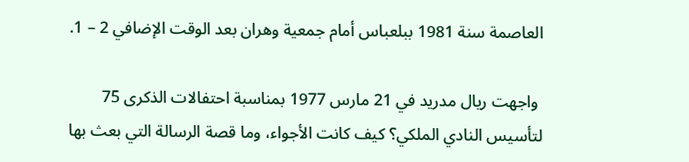العاصمة سنة 1981 ببلعباس أمام جمعية وهران بعد الوقت الإضافي 2 – 1.

 واجهت ريال مدريد في 21 مارس 1977 بمناسبة احتفالات الذكرى 75 لتأسيس النادي الملكي؟ كيف كانت الأجواء، وما قصة الرسالة التي بعث بها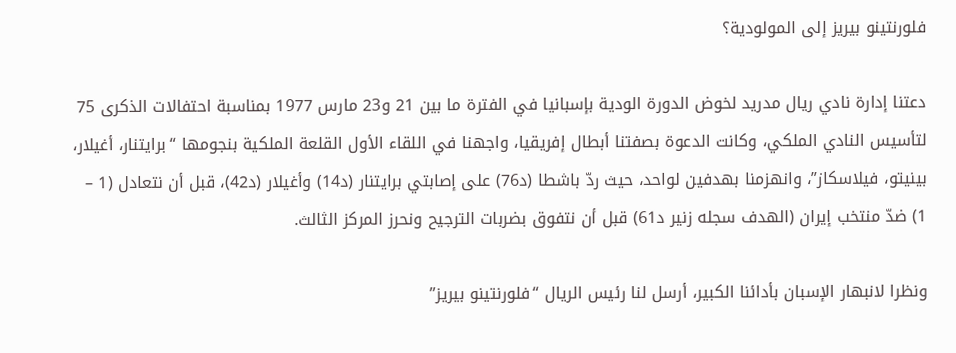فلورنتينو بيريز إلى المولودية؟

دعتنا إدارة نادي ريال مدريد لخوض الدورة الودية بإسبانيا في الفترة ما بين 21 و23 مارس 1977 بمناسبة احتفالات الذكرى 75 لتأسيس النادي الملكي، وكانت الدعوة بصفتنا أبطال إفريقيا، واجهنا في اللقاء الأول القلعة الملكية بنجومها “برايتنار، أغيلار، بينيتو، فيلاسكاز”، وانهزمنا بهدفين لواحد، حيث ردّ باشطا (د76) على إصابتي برايتنار (د14) وأغيلار (د42)، قبل أن نتعادل (1 – 1) ضدّ منتخب إيران (الهدف سجله زنير د61) قبل أن نتفوق بضربات الترجيح ونحرز المركز الثالث.

ونظرا لانبهار الإسبان بأدائنا الكبير، أرسل لنا رئيس الريال “فلورنتينو بيريز”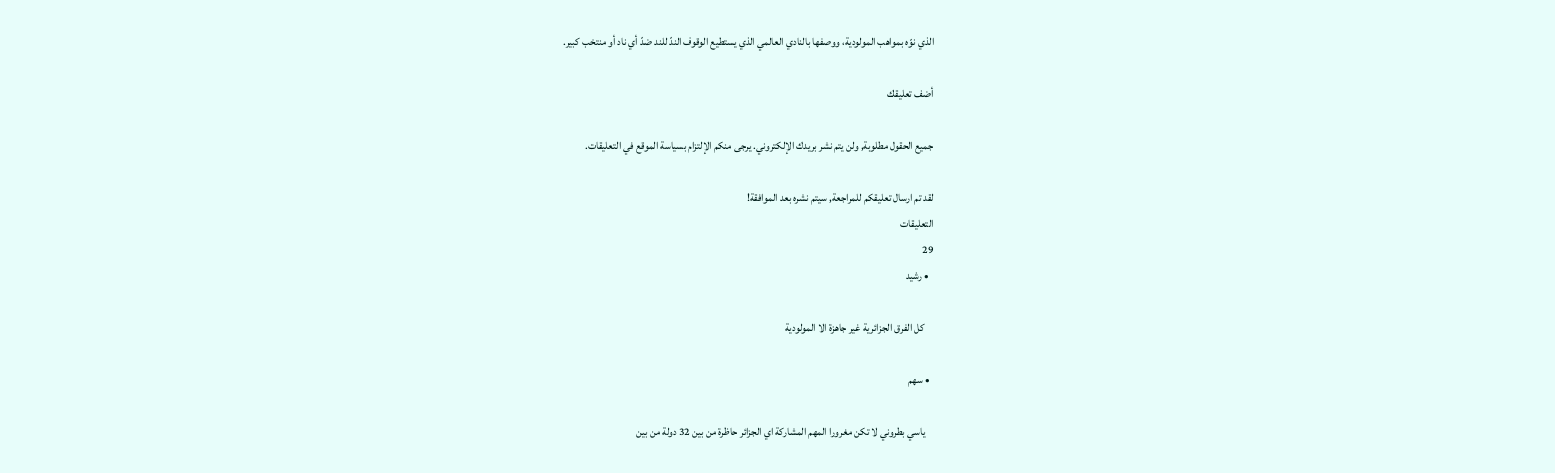الذي نوّه بمواهب المولودية، ووصفها بالنادي العالمي الذي يستطيع الوقوف الندّ للند ضدّ أي ناد أو منتخب كبير.

أضف تعليقك

جميع الحقول مطلوبة, ولن يتم نشر بريدك الإلكتروني. يرجى منكم الإلتزام بسياسة الموقع في التعليقات.

لقد تم ارسال تعليقكم للمراجعة, سيتم نشره بعد الموافقة!
التعليقات
29
  • رشيد

    كل الفرق الجزائرية غير جاهزة الا المولودية

  • سهم

    ياسي بطروني لا تكن مغرورا المهم المشاركة اي الجزائر حاظرة من بين 32 دولة من بين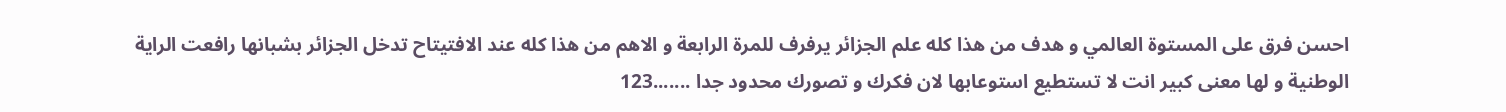احسن فرق على المستوة العالمي و هدف من هذا كله علم الجزائر يرفرف للمرة الرابعة و الاهم من هذا كله عند الافتيتاح تدخل الجزائر بشبانها رافعت الراية الوطنية و لها معنى كبير انت لا تستطيع استوعابها لان فكرك و تصورك محدود جدا .......123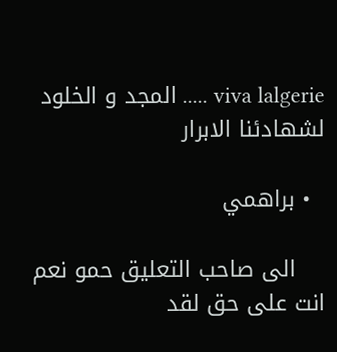viva lalgerie ..... المجد و الخلود لشهادئنا الابرار

  • براهمي

    الى صاحب التعليق حمو نعم انت على حق لقد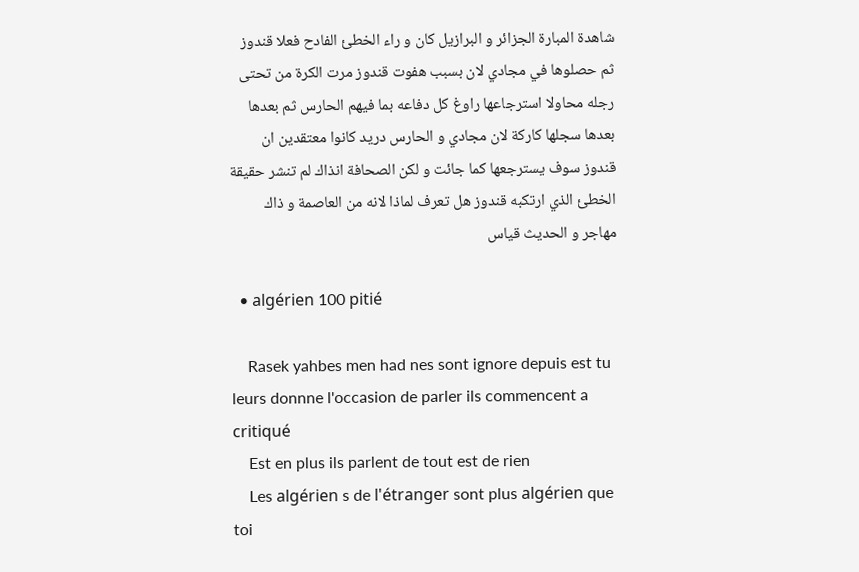شاهدة المبارة الجزائر و البرازيل كان و راء الخطئ الفادح فعلا قندوز ثم حصلوها في مجادي لان بسبب هفوت قندوز مرت الكرة من تحتى رجله محاولا استرجاعها راوغ كل دفاعه بما فيهم الحارس ثم بعدها بعدها سجلها كاركة لان مجادي و الحارس دريد كانوا معتقدين ان قندوز سوف يسترجعها كما جائت و لكن الصحافة انذاك لم تنشر حقيقة الخطئ الذي ارتكبه قندوز هل تعرف لماذا لانه من العاصمة و ذاك مهاجر و الحديث قياس

  • algérien 100 pitié

    Rasek yahbes men had nes sont ignore depuis est tu leurs donnne l'occasion de parler ils commencent a critiqué
    Est en plus ils parlent de tout est de rien
    Les algérien s de l'étranger sont plus algérien que toi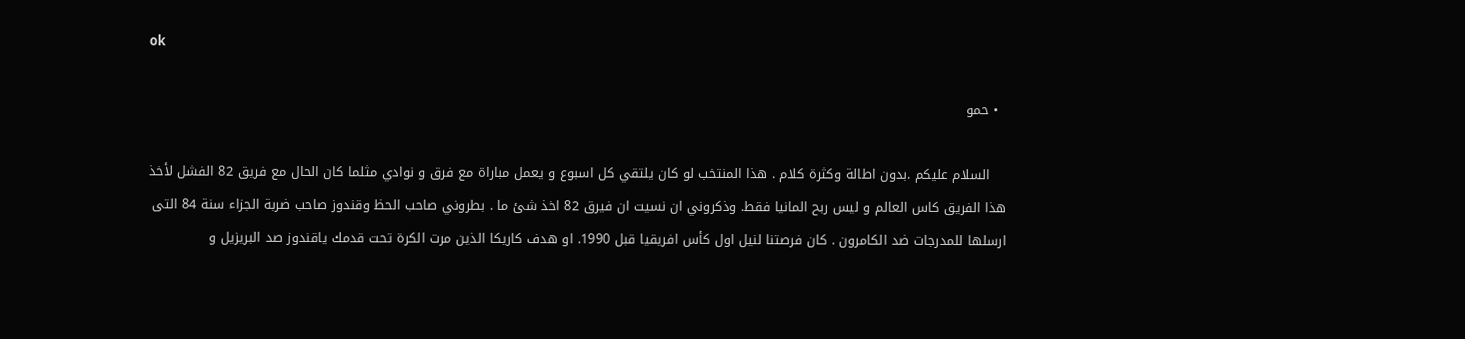ok

  • حمو

    السلام عليكم .بدون اطالة وكثرة كلام . هذا المنتخب لو كان يلتقي كل اسبوع و يعمل مباراة مع فرق و نوادي مثلما كان الحال مع فريق 82 الفشل لأخذ هذا الفريق كاس العالم و ليس ربح المانيا فقط. وذكروني ان نسيت ان فيرق 82 اخذ شئ ما . بطروني صاحب الحظ وقندوز صاحب ضربة الجزاء سنة 84 التى ارسلها للمدرجات ضد الكامرون . كان فرصتنا لنيل اول كأس افريقيا قبل 1990. او هدف كاريكا الذين مرت الكرة تحت قدمك ياقندوز صد البريزيل و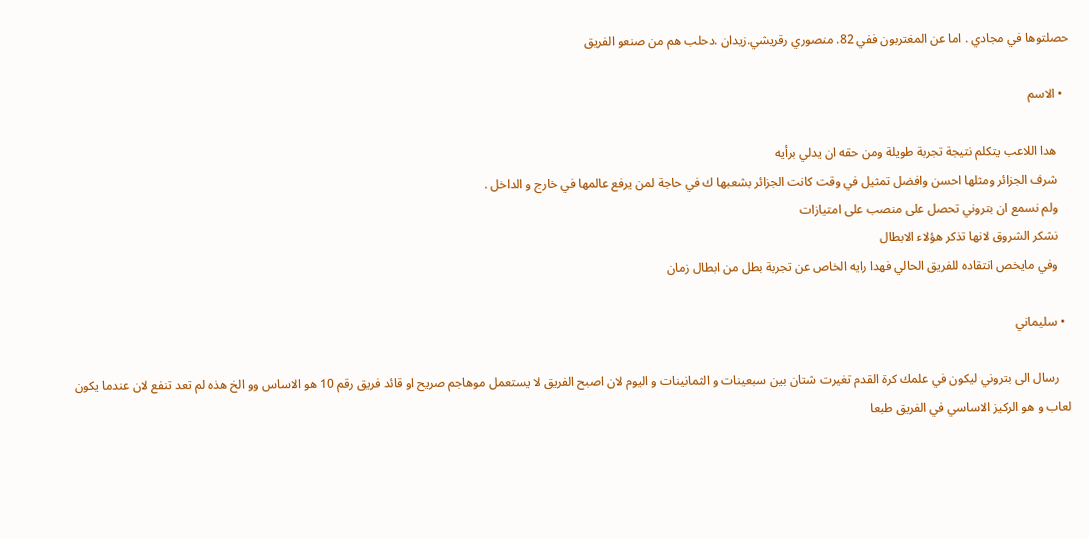حصلتوها في مجادي . اما عن المغتربون ففي 82. منصوري رقريشي.زيدان .دحلب هم من صنعو الفريق

  • الاسم

    هدا اللاعب يتكلم نتيجة تجربة طويلة ومن حقه ان يدلي برأيه
    شرف الجزائر ومثلها احسن وافضل تمثيل في وقت كانت الجزائر بشعبها ك في حاجة لمن يرفع عالمها في خارج و الداخل .
    ولم نسمع ان بتروني تحصل على منصب على امتيازات
    نشكر الشروق لانها تذكر هؤلاء الابطال
    وفي مايخص انتقاده للفريق الحالي فهدا رايه الخاص عن تجربة بطل من ابطال زمان

  • سليماني

    رسال الى بتروني ليكون في علمك كرة القدم تغيرت شتان بين سبعينات و الثمانينات و اليوم لان اصبح الفريق لا يستعمل موهاجم صريح او قائد فريق رقم 10 هو الاساس وو الخ هذه لم تعد تنفع لان عندما يكون لعاب و هو الركيز الاساسي في الفريق طبعا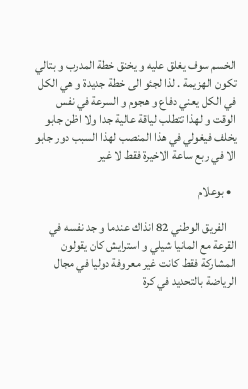الخسم سوف يغلق عليه و يخنق خطة المدرب و بتالي تكون الهزيمة . لذا لجئو الى خطة جديدة و هي الكل في الكل يعني دفاع و هجوم و السرعة في نفس الوقت و لهذا تتطلب لياقة عالية جدا ولا اظن جابو يخلف فيغولي في هذا المنصب لهذا السبب دور جابو الا في ربع ساعة الاخيرة فقط لا غير

  • بوعلام

    الفريق الوطني 82 انذاك عندما و جد نفسه في القرعة مع المانيا شيلي و استرايش كان يقولون المشاركة فقط كانت غير معروفة دوليا في مجال الرياضة بالتحديد في كرة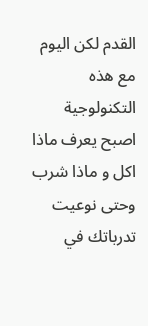القدم لكن اليوم مع هذه التكنولوجية اصبح يعرف ماذا اكل و ماذا شرب وحتى نوعيت تدرباتك في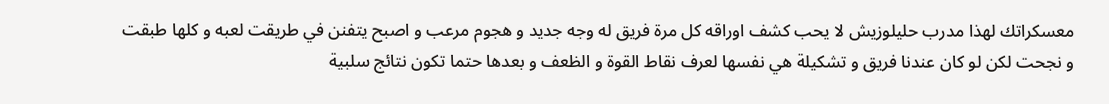معسكراتك لهذا مدرب حليلوزيش لا يحب كشف اوراقه كل مرة فريق له وجه جديد و هجوم مرعب و اصبح يتفنن في طريقت لعبه و كلها طبقت و نجحت لكن لو كان عندنا فريق و تشكيلة هي نفسها لعرف نقاط القوة و الظعف و بعدها حتما تكون نتائج سلبية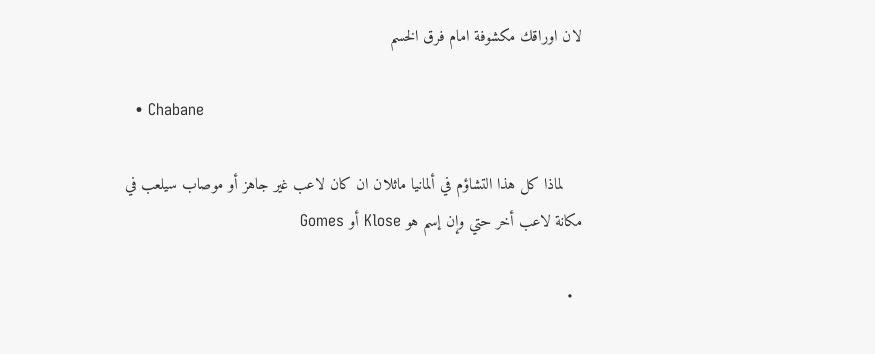لان اوراقك مكشوفة امام فرق الخسم

  • Chabane

    لماذا كل هذا التشاؤم في ألمانيا ماثلان ان كان لاعب غير جاهز أو موصاب سيلعب في مكانة لاعب أخر حتي وإن إسم هو Klose أو Gomes

  •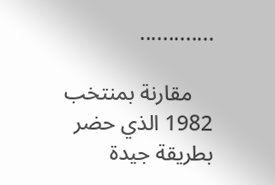.............

    مقارنة بمنتخب 1982 الذي حضر بطريقة جيدة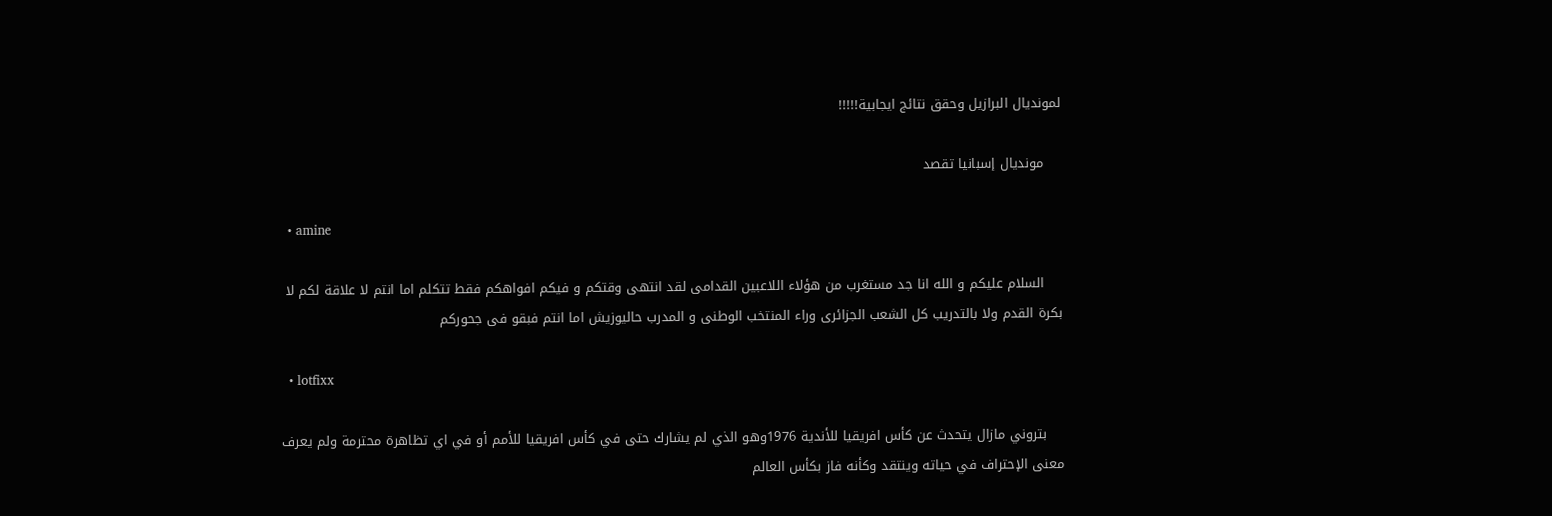لمونديال البرازيل وحقق نتائج ايجابية!!!!!

    مونديال إسبانيا تقصد

  • amine

    السلام عليكم و الله انا جد مستغرب من هؤلاء اللاعبين القدامى لقد انتهى وقتكم و فيكم افواهكم فقط تتكلم اما انتم لا علاقة لكم لا بكرة القدم ولا بالتدريب كل الشعب الجزائرى وراء المنتخب الوطنى و المدرب حاليوزيش اما انتم فبقو فى جحوركم

  • lotfixx

    بتروني مازال يتحدث عن كأس افريقيا للأندية 1976وهو الذي لم يشارك حتى في كأس افريقيا للأمم أو في اي تظاهرة محترمة ولم يعرف معنى الإحتراف في حياته وينتقد وكأنه فاز بكأس العالم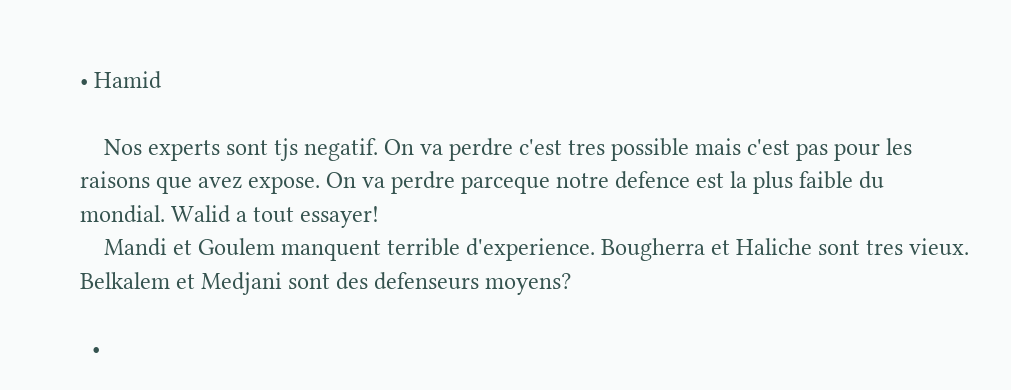• Hamid

    Nos experts sont tjs negatif. On va perdre c'est tres possible mais c'est pas pour les raisons que avez expose. On va perdre parceque notre defence est la plus faible du mondial. Walid a tout essayer!
    Mandi et Goulem manquent terrible d'experience. Bougherra et Haliche sont tres vieux. Belkalem et Medjani sont des defenseurs moyens?

  •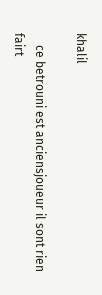khalil

    ce betrouni est anciensjoueur il sont rien fairt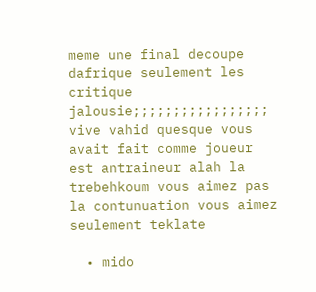meme une final decoupe dafrique seulement les critique jalousie;;;;;;;;;;;;;;;;; vive vahid quesque vous avait fait comme joueur est antraineur alah la trebehkoum vous aimez pas la contunuation vous aimez seulement teklate

  • mido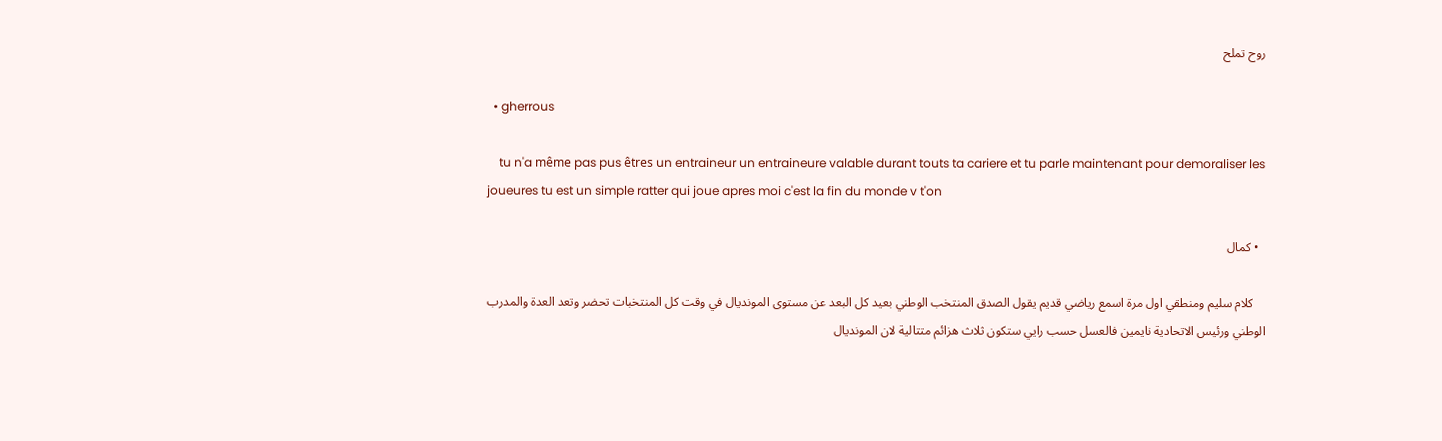روح تملح

  • gherrous

    tu n'a même pas pus êtres un entraineur un entraineure valable durant touts ta cariere et tu parle maintenant pour demoraliser les joueures tu est un simple ratter qui joue apres moi c'est la fin du monde v t'on

  • كمال

    كلام سليم ومنطقي اول مرة اسمع رياضي قديم يقول الصدق المنتخب الوطني بعيد كل البعد عن مستوى المونديال في وقت كل المنتخبات تحضر وتعد العدة والمدرب الوطني ورئيس الاتحادية نايمين فالعسل حسب رايي ستكون ثلاث هزائم متتالية لان المونديال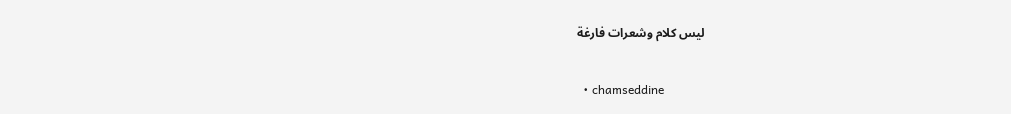ليس كلام وشعرات فارغة

  • chamseddine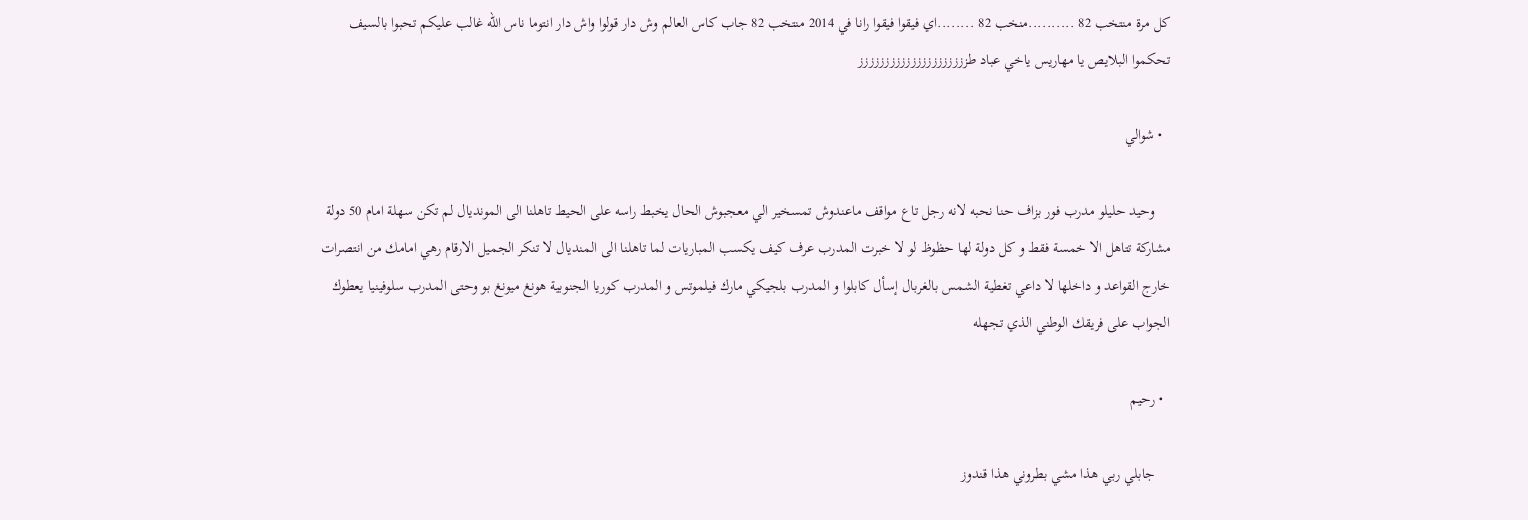كل مرة منتخب 82 ..........منخب 82 ........اي فيقوا فيقوا رانا في 2014 منتخب 82 جاب كاس العالم وش دار قولوا واش دار انتوما ناس الله غالب عليكم تحبوا بالسيف تحكموا البلايص يا مهاريس ياخي عباد طززززززززززززززززززززز

  • شوالي

    وحيد حليلو مدرب فور بزاف حنا نحبه لانه رجل تاع مواقف ماعندوش تمسخير الي معجبوش الحال يخبط راسه على الحيط تاهلنا الى المونديال لم تكن سهلة امام 50 دولة مشاركة تتاهل الا خمسة فقط و كل دولة لها حظوظ لو لا خبرت المدرب عرف كيف يكسب المباريات لما تاهلنا الى المنديال لا تنكر الجميل الارقام رهي امامك من انتصرات خارج القواعد و داخلها لا داعي تغطية الشمس بالغربال إسأل كابلوا و المدرب بلجيكي مارك فيلموتس و المدرب كوريا الجنوبية هونغ ميونغ بو وحتى المدرب سلوفينيا يعطوك الجواب على فريقك الوطني الذي تجهله

  • رحيم

    جابلي ربي هذا مشي بطروني هذا قندوز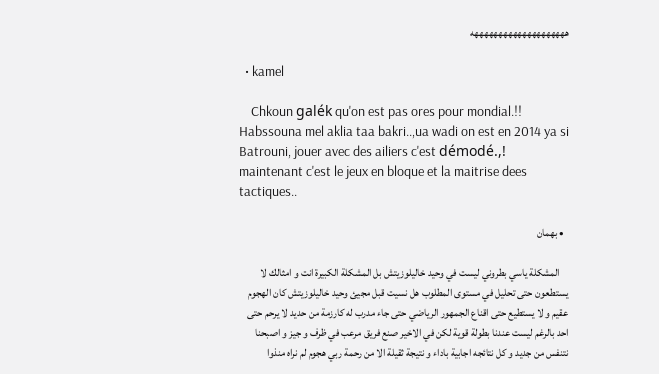ههههههههههههههههههههه

  • kamel

    Chkoun galék qu'on est pas ores pour mondial.!! Habssouna mel aklia taa bakri..,ua wadi on est en 2014 ya si Batrouni, jouer avec des ailiers c'est démodé.,! maintenant c'est le jeux en bloque et la maitrise dees tactiques..

  • بهمان

    المشكلة ياسي بطروني ليست في وحيد خاليلوزيتش بل المشكلة الكبيرة انت و امثالك لا يستطعون حتى تحليل في مستوى المطلوب هل نسيت قبل مجيئ وحيد خاليلوزيتش كان الهجوم عقيم و لا يستطيع حتى اقناع الجمهور الرياضي حتى جاء مدرب له كارزمة من حديد لا يرحم حتى احد بالرغم ليست عندنا بطولة قوية لكن في الاخير صنع فريق مرعب في ظرف و جيز و اصبحنا نتنفس من جديد و كل نتائجه اجابية باداء و نتيجة ثقيلة الا من رحمة ربي هجوم لم نراه منذوا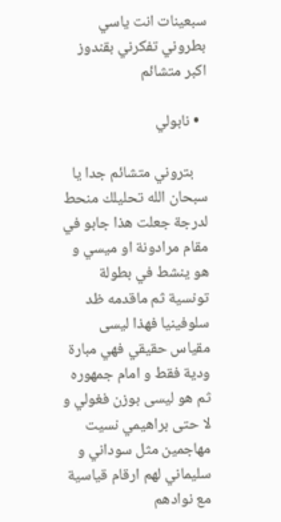سبعينات انت ياسي بطروني تفكرني بقندوز اكبر متشائم

  • نابولي

    بتروني متشائم جدا يا سبحان الله تحليلك منحط لدرجة جعلت هذا جابو في مقام مرادونة او ميسي و هو ينشط في بطولة تونسية ثم ماقدمه ظد سلوفينيا فهذا ليسى مقياس حقيقي فهي مبارة ودية فقط و امام جمهوره ثم هو ليسى بوزن فغولي و لا حتى براهيمي نسيت مهاجمين مثل سوداني و سليماني لهم ارقام قياسية مع نوادهم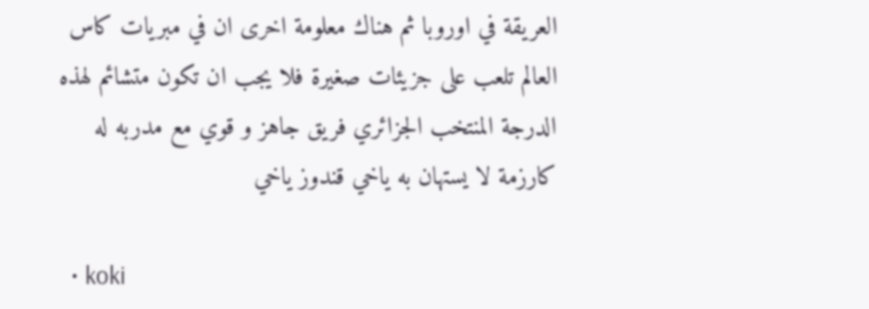العريقة في اوروبا ثم هناك معلومة اخرى ان في مبريات كاس العالم تلعب على جزيئات صغيرة فلا يجب ان تكون متشائم لهذه الدرجة المنتخب الجزائري فريق جاهز و قوي مع مدربه له كارزمة لا يستهان به ياخي قندوز ياخي

  • koki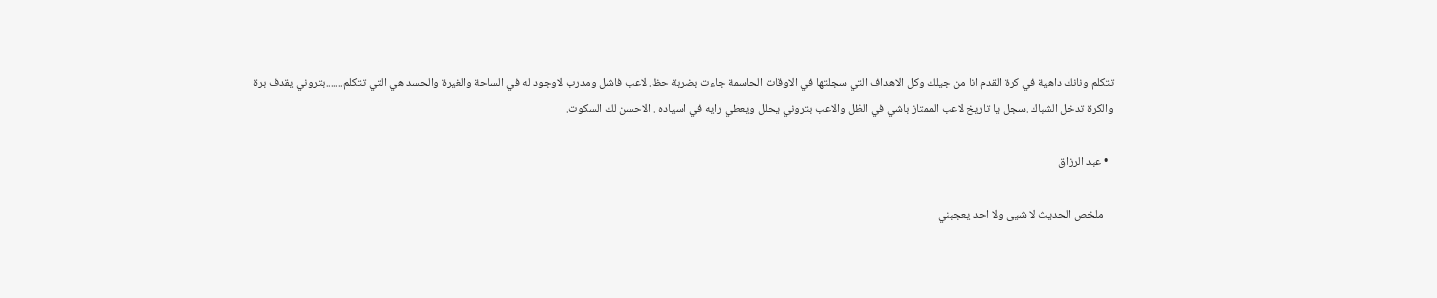تتكلم ونانك داهية في كرة القدم انا من جيلك وكل الاهداف التي سجلتها في الاوقات الحاسمة جاءت بضربة حظ. لاعب فاشل ومدرب لاوجود له في الساحة والغيرة والحسد هي التي تتكلم.......بتروني يقدف برة والكرة تدخل الشباك .سجل يا تاريخ لاعب الممتاز باشي في الظل والاعب بتروني يحلل ويعطي رايه في اسياده . الاحسن لك السكوت.

  • عبد الرزاق

    ملخص الحديث لا شيى ولا احد يعجبني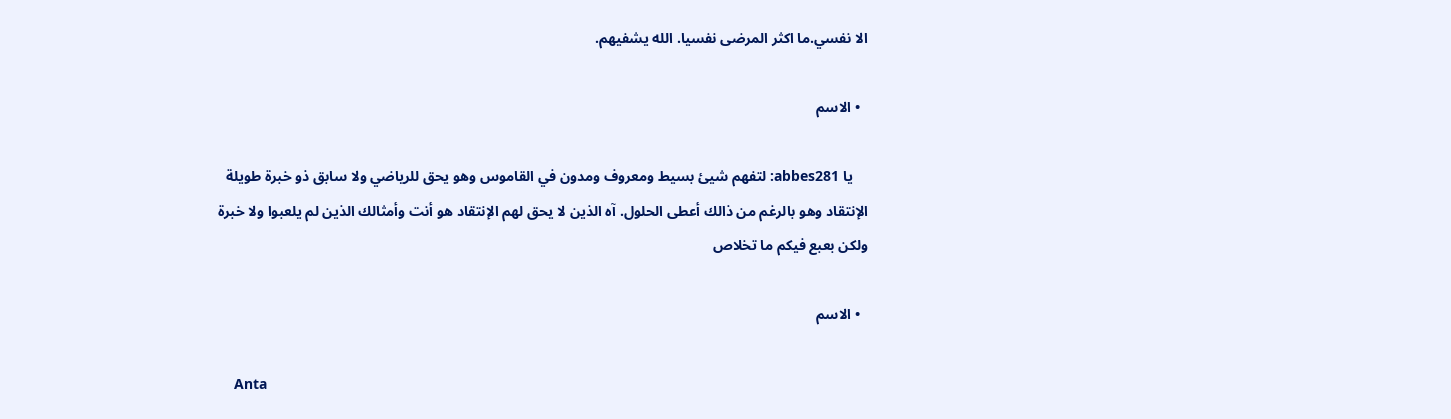الا نفسي.ما اكثر المرضى نفسيا. الله يشفيهم.

  • الاسم

    يا abbes281: لتفهم شيئ بسيط ومعروف ومدون في القاموس وهو يحق للرياضي ولا سابق ذو خبرة طويلة الإنتقاد وهو بالرغم من ذالك أعطى الحلول. آه الذين لا يحق لهم الإنتقاد هو أنت وأمثالك الذين لم يلعبوا ولا خبرة ولكن بعبع فيكم ما تخلاص

  • الاسم

    Anta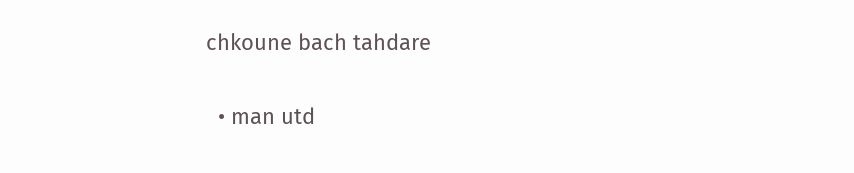chkoune bach tahdare

  • man utd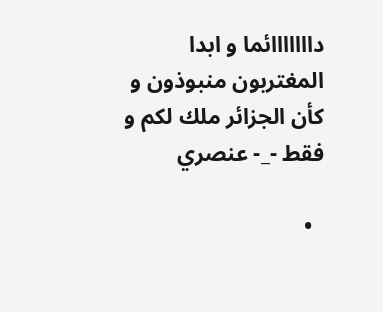دااااااائما و ابدا المغتربون منبوذون و كأن الجزائر ملك لكم و فقط -_- عنصري

  •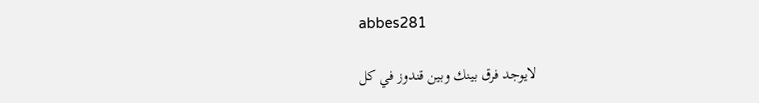abbes281

    لايوجد فرق بينك وبين قندوز في كل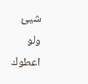شيئ ولو اعطوك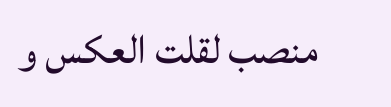منصب لقلت العكس و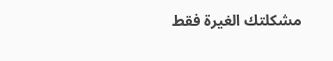مشكلتك الغيرة فقط